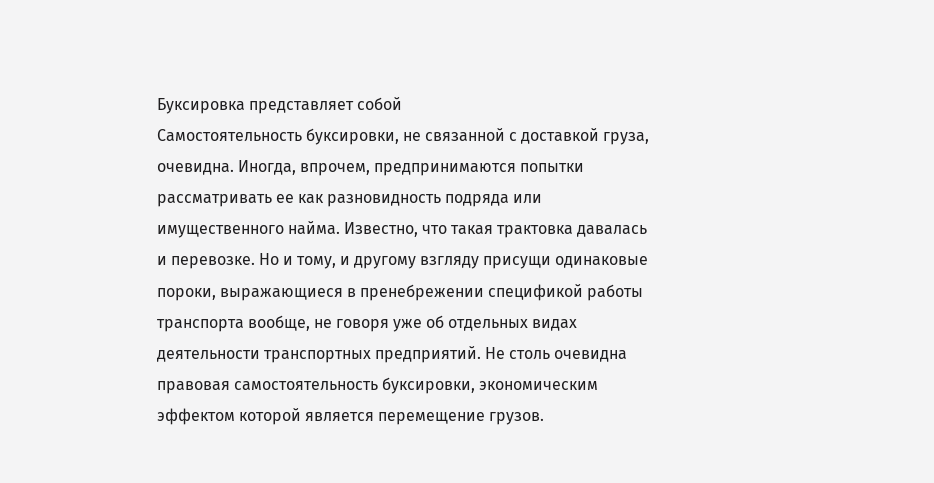Буксировка представляет собой
Самостоятельность буксировки, не связанной с доставкой груза, очевидна. Иногда, впрочем, предпринимаются попытки рассматривать ее как разновидность подряда или имущественного найма. Известно, что такая трактовка давалась и перевозке. Но и тому, и другому взгляду присущи одинаковые пороки, выражающиеся в пренебрежении спецификой работы транспорта вообще, не говоря уже об отдельных видах деятельности транспортных предприятий. Не столь очевидна правовая самостоятельность буксировки, экономическим эффектом которой является перемещение грузов.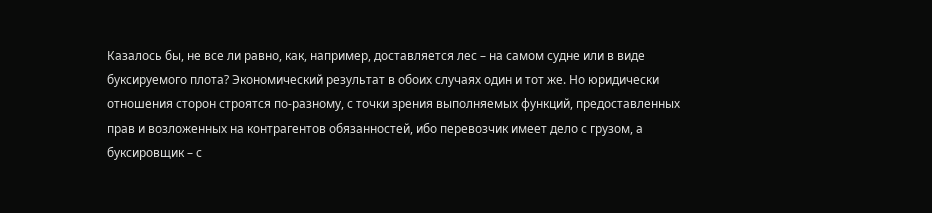Казалось бы, не все ли равно, как, например, доставляется лес – на самом судне или в виде буксируемого плота? Экономический результат в обоих случаях один и тот же. Но юридически отношения сторон строятся по-разному, с точки зрения выполняемых функций, предоставленных прав и возложенных на контрагентов обязанностей, ибо перевозчик имеет дело с грузом, а буксировщик – с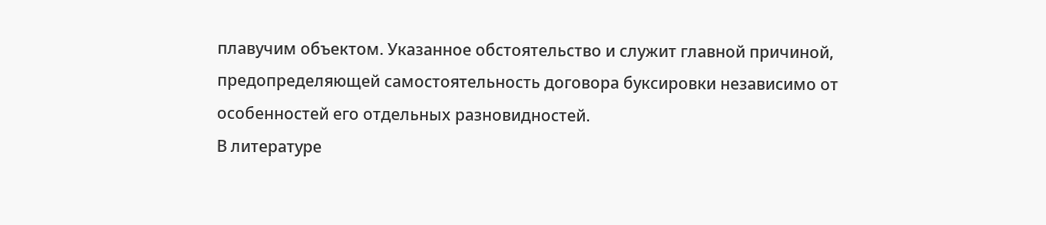плавучим объектом. Указанное обстоятельство и служит главной причиной, предопределяющей самостоятельность договора буксировки независимо от особенностей его отдельных разновидностей.
В литературе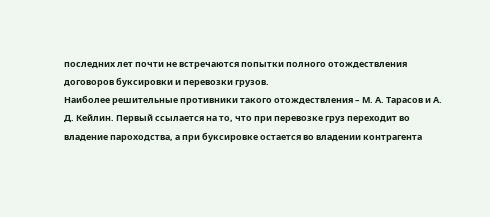последних лет почти не встречаются попытки полного отождествления договоров буксировки и перевозки грузов.
Наиболее решительные противники такого отождествления – М. А. Тарасов и А. Д. Кейлин. Первый ссылается на то, что при перевозке груз переходит во владение пароходства, а при буксировке остается во владении контрагента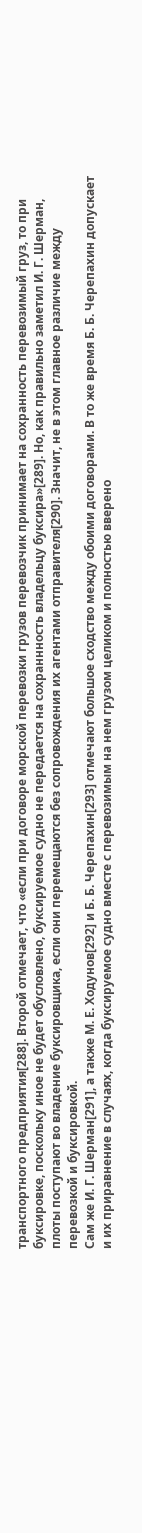транспортного предприятия[288]. Второй отмечает, что «если при договоре морской перевозки грузов перевозчик принимает на сохранность перевозимый груз, то при буксировке, поскольку иное не будет обусловлено, буксируемое судно не передается на сохраннность владельцу буксира»[289]. Но, как правильно заметил И. Г. Шерман, плоты поступают во владение буксировщика, если они перемещаются без сопровождения их агентами отправителя[290]. Значит, не в этом главное различие между перевозкой и буксировкой.
Сам же И. Г. Шерман[291], а также М. Е. Ходунов[292] и Б. Б. Черепахин[293] отмечают большое сходство между обоими договорами. В то же время Б. Б. Черепахин допускает и их приравнение в случаях, когда буксируемое судно вместе с перевозимым на нем грузом целиком и полностью вверено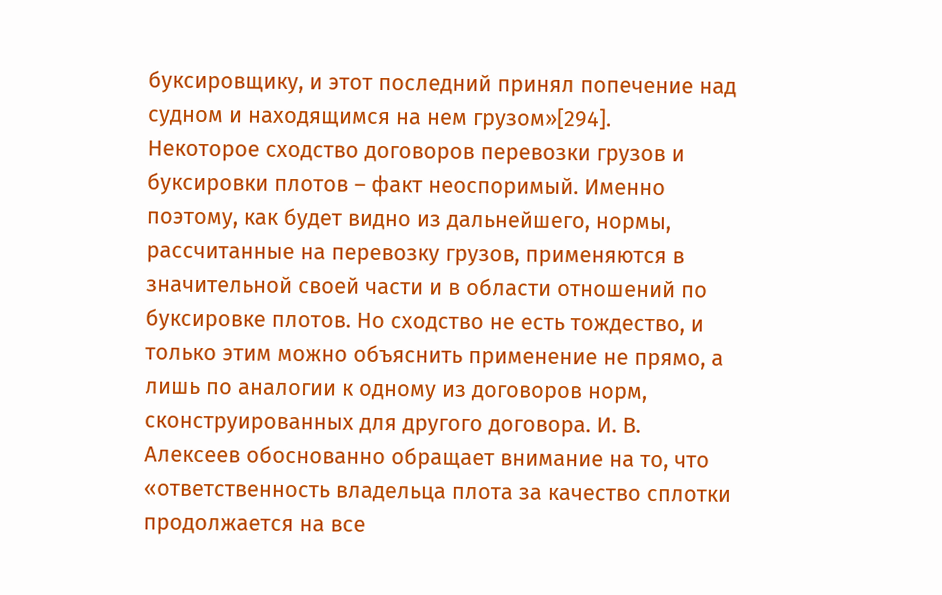буксировщику, и этот последний принял попечение над судном и находящимся на нем грузом»[294].
Некоторое сходство договоров перевозки грузов и буксировки плотов – факт неоспоримый. Именно поэтому, как будет видно из дальнейшего, нормы, рассчитанные на перевозку грузов, применяются в значительной своей части и в области отношений по буксировке плотов. Но сходство не есть тождество, и только этим можно объяснить применение не прямо, а лишь по аналогии к одному из договоров норм, сконструированных для другого договора. И. В. Алексеев обоснованно обращает внимание на то, что «ответственность владельца плота за качество сплотки продолжается на все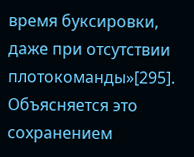время буксировки, даже при отсутствии плотокоманды»[295]. Объясняется это сохранением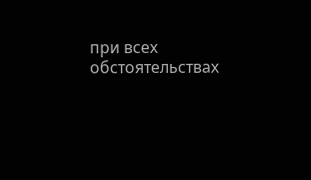при всех обстоятельствах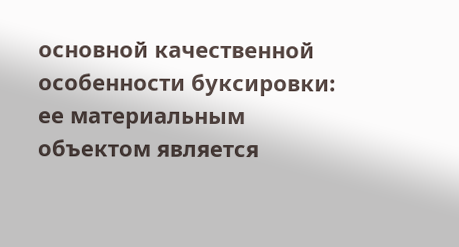основной качественной особенности буксировки: ее материальным объектом является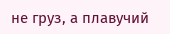не груз, а плавучий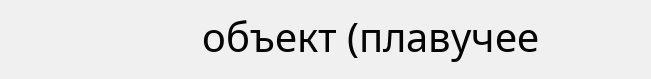объект (плавучее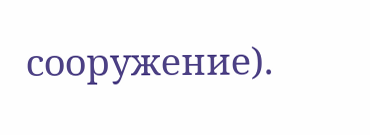сооружение).